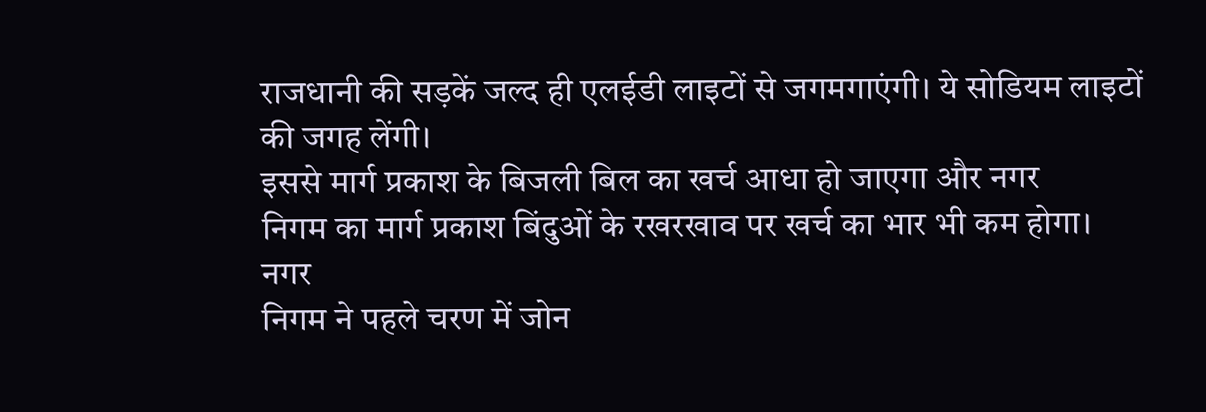राजधानी की सड़कें जल्द ही एलईडी लाइटों से जगमगाएंगी। ये सोडियम लाइटों
की जगह लेंगी।
इससे मार्ग प्रकाश के बिजली बिल का खर्च आधा हो जाएगा और नगर
निगम का मार्ग प्रकाश बिंदुओं के रखरखाव पर खर्च का भार भी कम होगा।
नगर
निगम ने पहले चरण में जोन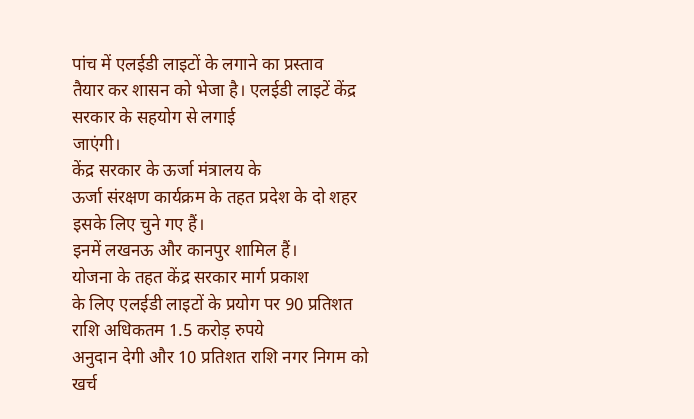पांच में एलईडी लाइटों के लगाने का प्रस्ताव
तैयार कर शासन को भेजा है। एलईडी लाइटें केंद्र सरकार के सहयोग से लगाई
जाएंगी।
केंद्र सरकार के ऊर्जा मंत्रालय के
ऊर्जा संरक्षण कार्यक्रम के तहत प्रदेश के दो शहर इसके लिए चुने गए हैं।
इनमें लखनऊ और कानपुर शामिल हैं।
योजना के तहत केंद्र सरकार मार्ग प्रकाश
के लिए एलईडी लाइटों के प्रयोग पर 90 प्रतिशत राशि अधिकतम 1.5 करोड़ रुपये
अनुदान देगी और 10 प्रतिशत राशि नगर निगम को खर्च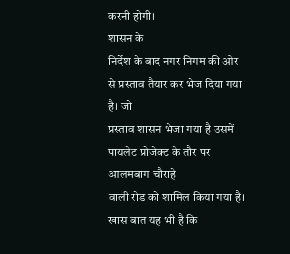करनी होगी।
शासन के
निर्देश के बाद नगर निगम की ओर से प्रस्ताव तैयार कर भेज दिया गया है। जो
प्रस्ताव शासन भेजा गया है उसमें पायलेट प्रोजेक्ट के तौर पर आलमबाग चौराहे
वाली रोड को शामिल किया गया है।
खास बात यह भी है कि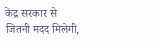केंद्र सरकार से
जितनी मदद मिलेगी,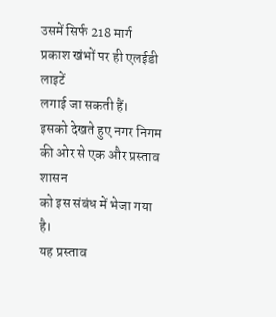उसमें सिर्फ 218 मार्ग प्रकाश खंभों पर ही एलईडी लाइटें
लगाई जा सकती हैं।
इसको देखते हुए नगर निगम की ओर से एक और प्रस्ताव शासन
को इस संबंध में भेजा गया है।
यह प्रस्ताव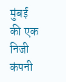मुंबई की एक निजी कंपनी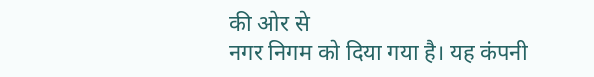की ओर से
नगर निगम को दिया गया है। यह कंपनी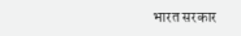भारत सरकार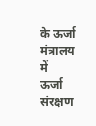के ऊर्जा मंत्रालय में
ऊर्जा संरक्षण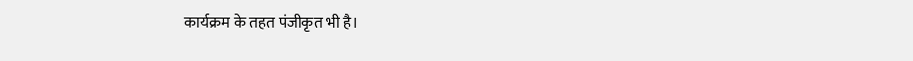कार्यक्रम के तहत पंजीकृत भी है।